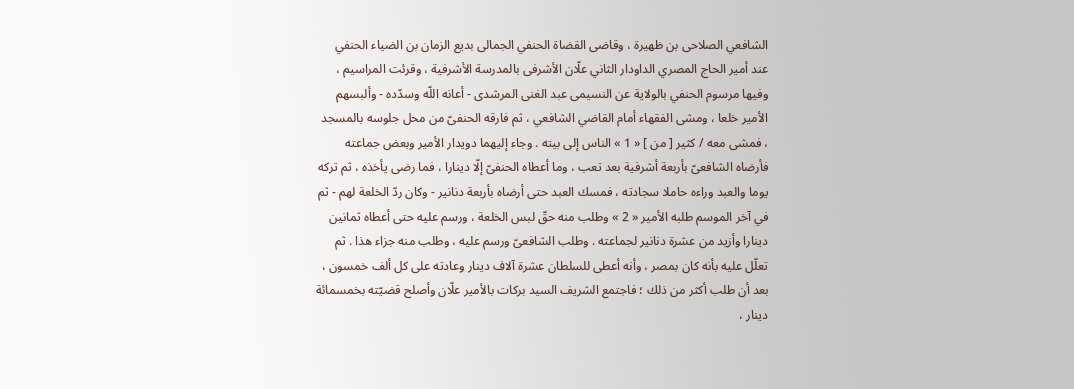الشافعي الصلاحى بن ظهيرة ، وقاضى القضاة الحنفي الجمالى بديع الزمان بن الضياء الحنفي عند أمير الحاج المصري الداودار الثاني علّان الأشرفى بالمدرسة الأشرفية ، وقرئت المراسيم ، وفيها مرسوم الحنفي بالولاية عن النسيمى عبد الغنى المرشدى - أعانه اللّه وسدّده - وألبسهم الأمير خلعا ، ومشى الفقهاء أمام القاضي الشافعي ، ثم فارقه الحنفىّ من محل جلوسه بالمسجد ، فمشى معه / كثير [ من ] « 1 » الناس إلى بيته . وجاء إليهما دويدار الأمير وبعض جماعته فأرضاه الشافعىّ بأربعة أشرفية بعد تعب ، وما أعطاه الحنفىّ إلّا دينارا ، فما رضى يأخذه ، ثم تركه يوما والعبد وراءه حاملا سجادته ، فمسك العبد حتى أرضاه بأربعة دنانير - وكان ردّ الخلعة لهم - ثم في آخر الموسم طلبه الأمير « 2 » وطلب منه حقّ لبس الخلعة ، ورسم عليه حتى أعطاه ثمانين دينارا وأزيد من عشرة دنانير لجماعته . وطلب الشافعىّ ورسم عليه ، وطلب منه جزاء هذا . ثم تعلّل عليه بأنه كان بمصر ، وأنه أعطى للسلطان عشرة آلاف دينار وعادته على كل ألف خمسون ، بعد أن طلب أكثر من ذلك ؛ فاجتمع الشريف السيد بركات بالأمير علّان وأصلح قضيّته بخمسمائة دينار ،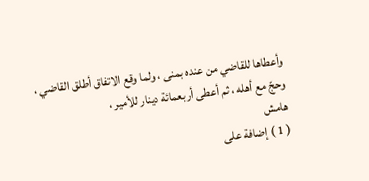وأعطاها للقاضي من عنده بمنى ، ولما وقع الاتفاق أطلق القاضي ، وحجّ مع أهله ، ثم أعطى أربعمائة دينار للأمير ،
هامش
( 1 ) إضافة على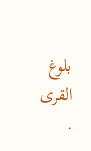بلوغ القرى .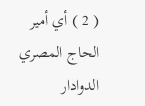( 2 ) أي أمير الحاج المصري الدوادار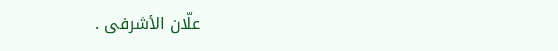علّان الأشرفى .